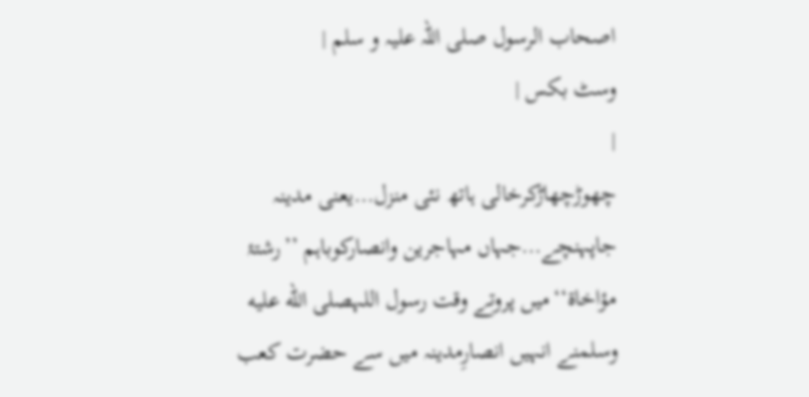اصحاب الرسول صلی اللہ علیہ و سلم |
وسٹ بکس |
|
چھوڑچھاڑکرخالی ہاتھ نئی منزل…یعنی مدینہ جاپہنچے…جہاں مہاجرین وانصارکوباہم ’’رشتۂ مؤاخاۃ‘‘میں پروتے وقت رسول اللہصلى الله عليه وسلمنے انہیں انصارِمدینہ میں سے حضرت کعب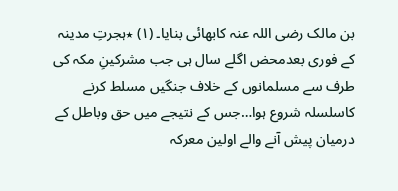بن مالک رضی اللہ عنہ کابھائی بنایا۔ (۱) ٭ہجرتِ مدینہ کے فوری بعدمحض اگلے سال ہی جب مشرکینِ مکہ کی طرف سے مسلمانوں کے خلاف جنگیں مسلط کرنے کاسلسلہ شروع ہوا…جس کے نتیجے میں حق وباطل کے درمیان پیش آنے والے اولین معرکہ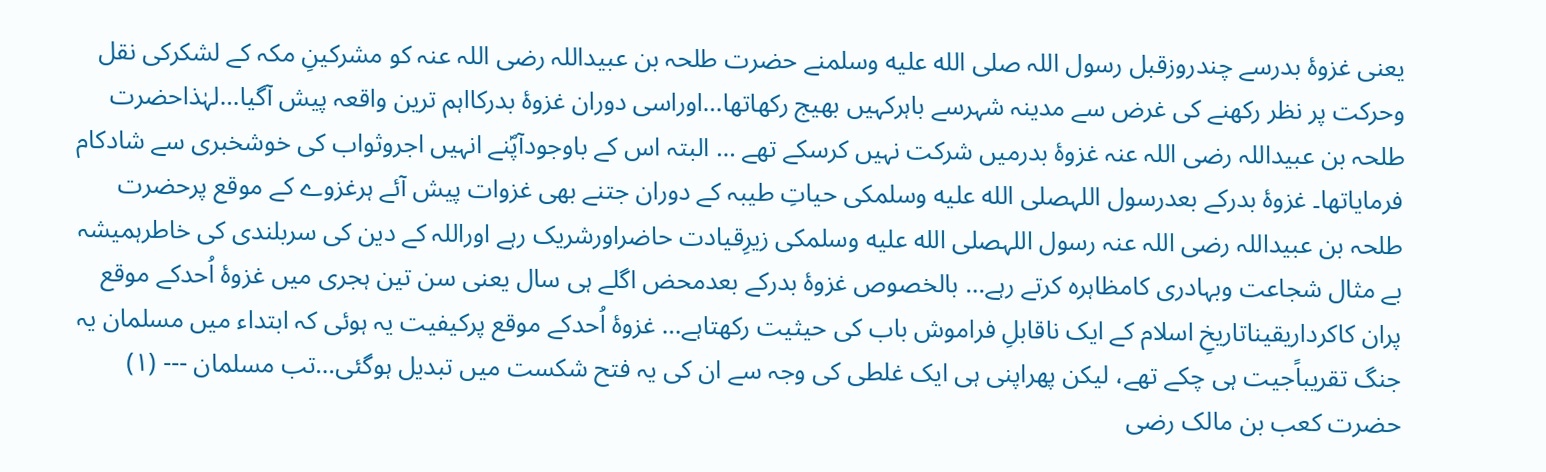یعنی غزوۂ بدرسے چندروزقبل رسول اللہ صلى الله عليه وسلمنے حضرت طلحہ بن عبیداللہ رضی اللہ عنہ کو مشرکینِ مکہ کے لشکرکی نقل وحرکت پر نظر رکھنے کی غرض سے مدینہ شہرسے باہرکہیں بھیج رکھاتھا…اوراسی دوران غزوۂ بدرکااہم ترین واقعہ پیش آگیا…لہٰذاحضرت طلحہ بن عبیداللہ رضی اللہ عنہ غزوۂ بدرمیں شرکت نہیں کرسکے تھے … البتہ اس کے باوجودآپؐنے انہیں اجروثواب کی خوشخبری سے شادکام فرمایاتھا۔ غزوۂ بدرکے بعدرسول اللہصلى الله عليه وسلمکی حیاتِ طیبہ کے دوران جتنے بھی غزوات پیش آئے ہرغزوے کے موقع پرحضرت طلحہ بن عبیداللہ رضی اللہ عنہ رسول اللہصلى الله عليه وسلمکی زیرِقیادت حاضراورشریک رہے اوراللہ کے دین کی سربلندی کی خاطرہمیشہ بے مثال شجاعت وبہادری کامظاہرہ کرتے رہے… بالخصوص غزوۂ بدرکے بعدمحض اگلے ہی سال یعنی سن تین ہجری میں غزوۂ اُحدکے موقع پران کاکرداریقیناتاریخِ اسلام کے ایک ناقابلِ فراموش باب کی حیثیت رکھتاہے… غزوۂ اُحدکے موقع پرکیفیت یہ ہوئی کہ ابتداء میں مسلمان یہ جنگ تقریباًجیت ہی چکے تھے، لیکن پھراپنی ہی ایک غلطی کی وجہ سے ان کی یہ فتح شکست میں تبدیل ہوگئی…تب مسلمان --- (۱) حضرت کعب بن مالک رضی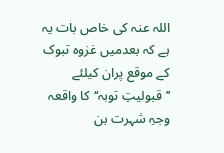اللہ عنہ کی خاص بات یہ ہے کہ بعدمیں غزوہ تبوک کے موقع پران کیلئے ’’قبولیتِ توبہ‘‘کا واقعہ وجہِ شہرت بن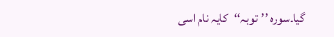گیا۔سورہ ’’توبہ‘‘کایہ نام اسی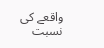واقعے کی نسبت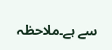سے ہے۔ملاحظہ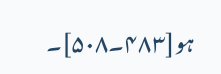ہو[۴۸۳۔۵۰۸]۔